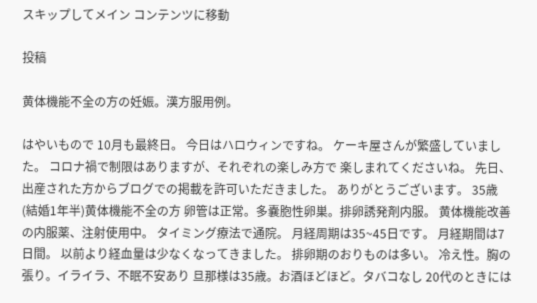スキップしてメイン コンテンツに移動

投稿

黄体機能不全の方の妊娠。漢方服用例。

はやいもので 10月も最終日。 今日はハロウィンですね。 ケーキ屋さんが繁盛していました。 コロナ禍で制限はありますが、それぞれの楽しみ方で 楽しまれてくださいね。 先日、出産された方からブログでの掲載を許可いただきました。 ありがとうございます。 35歳 (結婚1年半)黄体機能不全の方 卵管は正常。多嚢胞性卵巣。排卵誘発剤内服。 黄体機能改善の内服薬、注射使用中。 タイミング療法で通院。 月経周期は35~45日です。 月経期間は7日間。 以前より経血量は少なくなってきました。 排卵期のおりものは多い。 冷え性。胸の張り。イライラ、不眠不安あり 旦那様は35歳。お酒ほどほど。タバコなし 20代のときには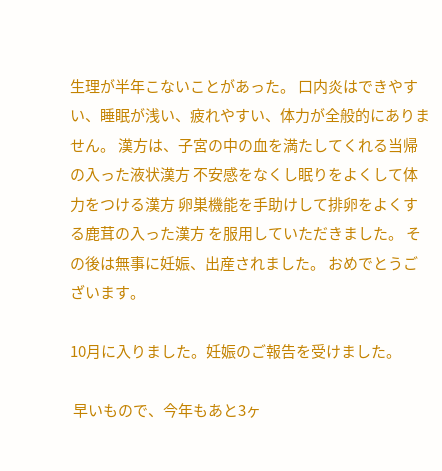生理が半年こないことがあった。 口内炎はできやすい、睡眠が浅い、疲れやすい、体力が全般的にありません。 漢方は、子宮の中の血を満たしてくれる当帰の入った液状漢方 不安感をなくし眠りをよくして体力をつける漢方 卵巣機能を手助けして排卵をよくする鹿茸の入った漢方 を服用していただきました。 その後は無事に妊娠、出産されました。 おめでとうございます。

10月に入りました。妊娠のご報告を受けました。

 早いもので、今年もあと3ヶ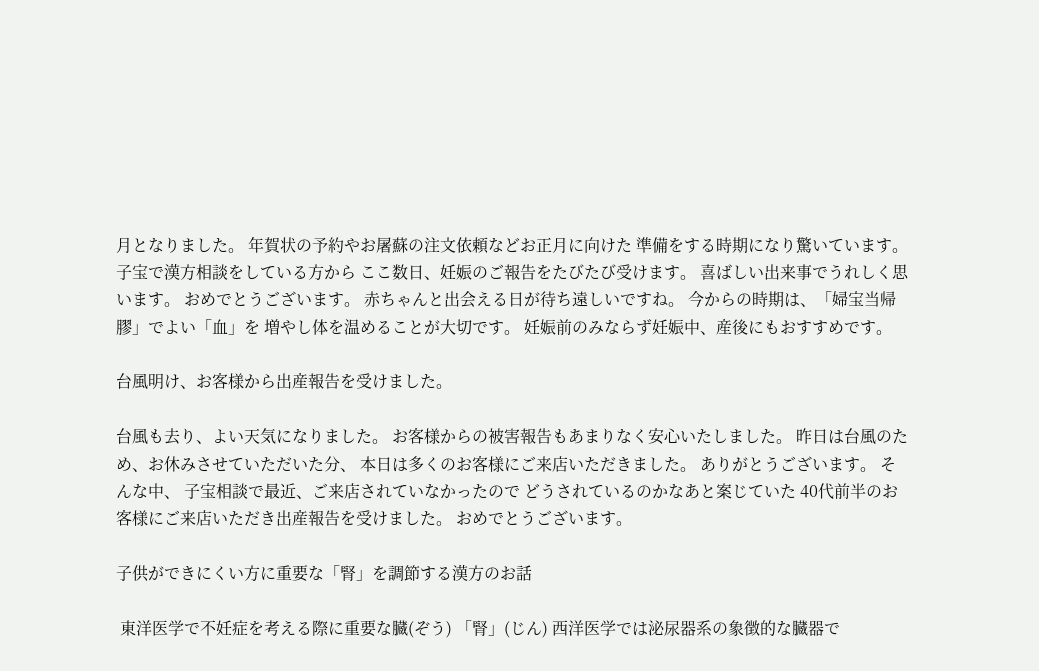月となりました。 年賀状の予約やお屠蘇の注文依頼などお正月に向けた 準備をする時期になり驚いています。 子宝で漢方相談をしている方から ここ数日、妊娠のご報告をたびたび受けます。 喜ばしい出来事でうれしく思います。 おめでとうございます。 赤ちゃんと出会える日が待ち遠しいですね。 今からの時期は、「婦宝当帰膠」でよい「血」を 増やし体を温めることが大切です。 妊娠前のみならず妊娠中、産後にもおすすめです。

台風明け、お客様から出産報告を受けました。

台風も去り、よい天気になりました。 お客様からの被害報告もあまりなく安心いたしました。 昨日は台風のため、お休みさせていただいた分、 本日は多くのお客様にご来店いただきました。 ありがとうございます。 そんな中、 子宝相談で最近、ご来店されていなかったので どうされているのかなあと案じていた 40代前半のお客様にご来店いただき出産報告を受けました。 おめでとうございます。

子供ができにくい方に重要な「腎」を調節する漢方のお話

 東洋医学で不妊症を考える際に重要な臓(ぞう) 「腎」(じん) 西洋医学では泌尿器系の象徴的な臓器で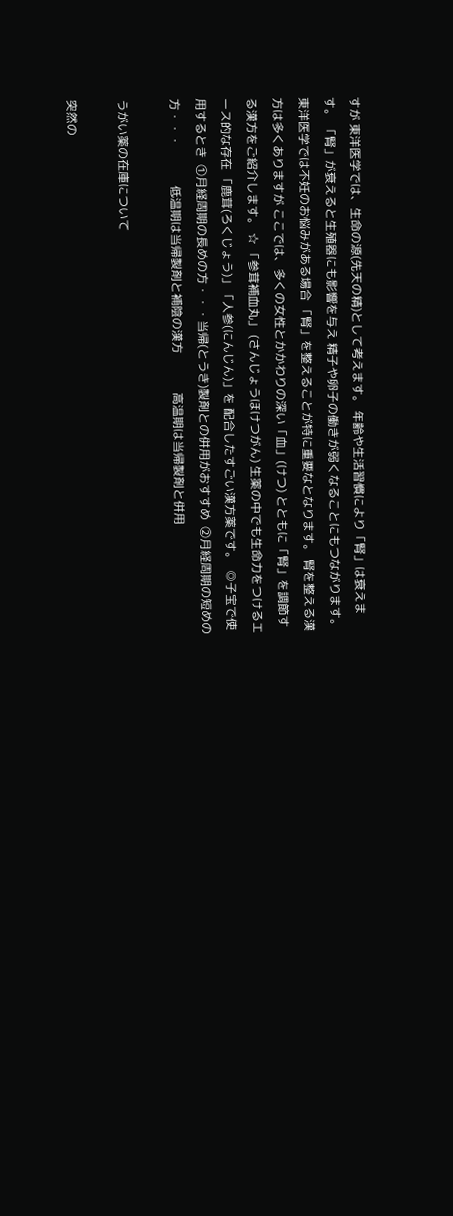すが 東洋医学では、生命の源(先天の精)として考えます。 年齢や生活習慣により「腎」は衰えます。 「腎」が衰えると生殖器にも影響を与え 精子や卵子の働きが弱くなることにもつながります。 東洋医学では不妊のお悩みがある場合 「腎」を整えることが特に重要なとなります。 腎を整える漢方は多くありますが ここでは、多くの女性とかかわりの深い「血」(けつ) とともに「腎」を調節する漢方をご紹介します。 ☆ 「参茸補血丸」 (さんじょうほけつがん) 生薬の中でも生命力をつけるエース的な存在 「鹿茸(ろくじょう)」「人参(にんじん)」を 配合したすごい漢方薬です。  ◎子宝で使用するとき  ①月経周期の長めの方・・・当帰(とうき)製剤との併用がおすすめ  ②月経周期の短めの方・・・             低温期は当帰製剤と補陰の漢方             高温期は当帰製剤と併用

うがい薬の在庫について

突然の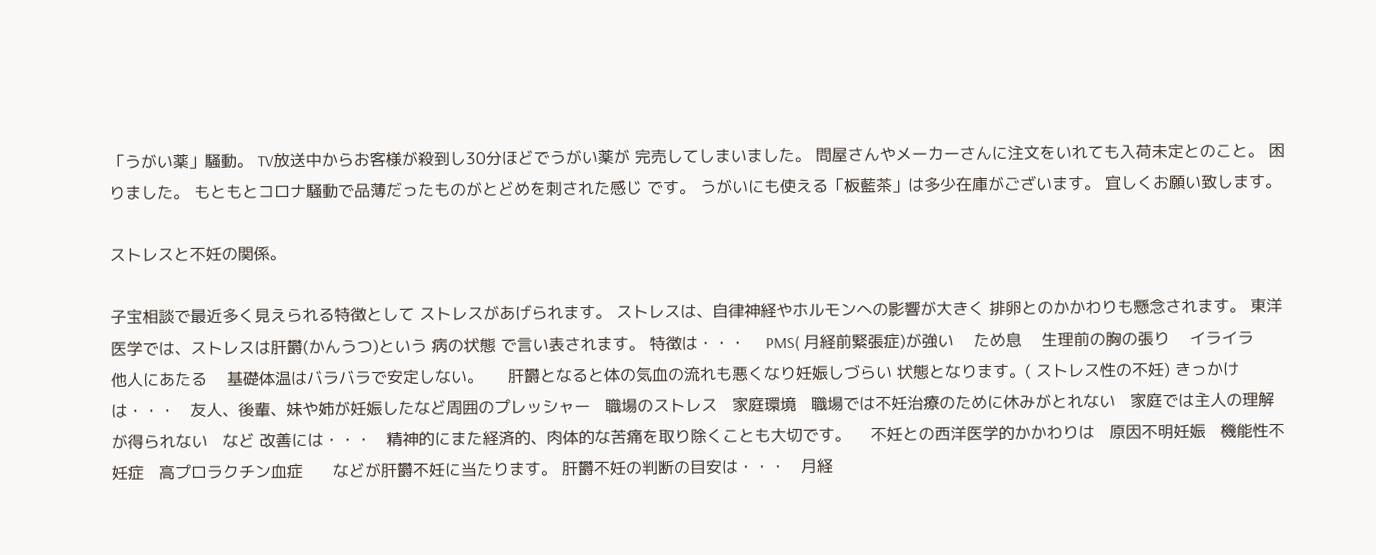「うがい薬」騒動。 TV放送中からお客様が殺到し30分ほどでうがい薬が 完売してしまいました。 問屋さんやメーカーさんに注文をいれても入荷未定とのこと。 困りました。 もともとコロナ騒動で品薄だったものがとどめを刺された感じ です。 うがいにも使える「板藍茶」は多少在庫がございます。 宜しくお願い致します。

ストレスと不妊の関係。

子宝相談で最近多く見えられる特徴として ストレスがあげられます。 ストレスは、自律神経やホルモンへの影響が大きく 排卵とのかかわりも懸念されます。 東洋医学では、ストレスは肝欝(かんうつ)という 病の状態 で言い表されます。 特徴は・・・    PMS( 月経前緊張症)が強い    ため息    生理前の胸の張り    イライラ    他人にあたる    基礎体温はバラバラで安定しない。     肝欝となると体の気血の流れも悪くなり妊娠しづらい 状態となります。( ストレス性の不妊) きっかけは・・・   友人、後輩、妹や姉が妊娠したなど周囲のプレッシャー   職場のストレス   家庭環境   職場では不妊治療のために休みがとれない   家庭では主人の理解が得られない   など 改善には・・・   精神的にまた経済的、肉体的な苦痛を取り除くことも大切です。    不妊との西洋医学的かかわりは   原因不明妊娠   機能性不妊症   高プロラクチン血症      などが肝欝不妊に当たります。 肝欝不妊の判断の目安は・・・   月経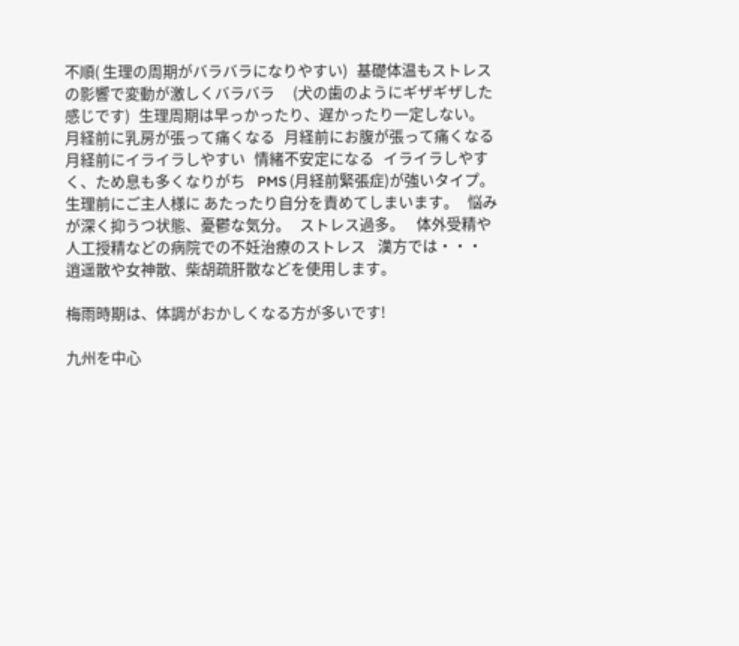不順( 生理の周期がバラバラになりやすい)   基礎体温もストレスの影響で変動が激しくバラバラ      (犬の歯のようにギザギザした感じです)   生理周期は早っかったり、遅かったり一定しない。    月経前に乳房が張って痛くなる   月経前にお腹が張って痛くなる   月経前にイライラしやすい   情緒不安定になる   イライラしやすく、ため息も多くなりがち    PMS (月経前緊張症)が強いタイプ。   生理前にご主人様に あたったり自分を責めてしまいます。   悩みが深く抑うつ状態、憂鬱な気分。   ストレス過多。    体外受精や人工授精などの病院での不妊治療のストレス    漢方では・・・   逍遥散や女神散、柴胡疏肝散などを使用します。

梅雨時期は、体調がおかしくなる方が多いです!

九州を中心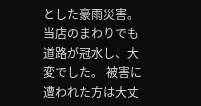とした豪雨災害。 当店のまわりでも道路が冠水し、大変でした。 被害に遭われた方は大丈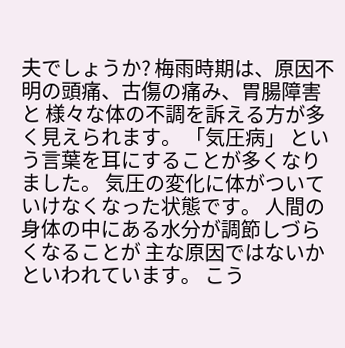夫でしょうか? 梅雨時期は、原因不明の頭痛、古傷の痛み、胃腸障害と 様々な体の不調を訴える方が多く見えられます。 「気圧病」 という言葉を耳にすることが多くなりました。 気圧の変化に体がついていけなくなった状態です。 人間の身体の中にある水分が調節しづらくなることが 主な原因ではないかといわれています。 こう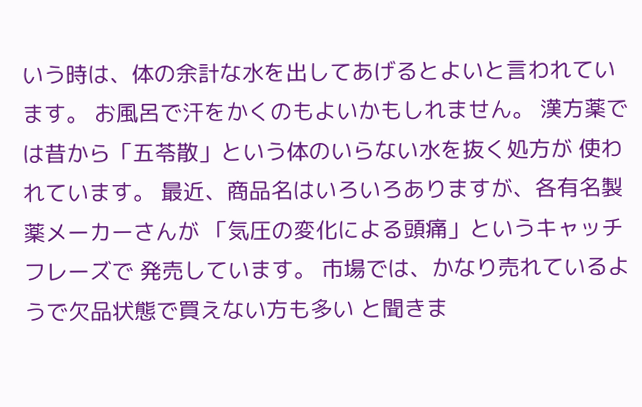いう時は、体の余計な水を出してあげるとよいと言われています。 お風呂で汗をかくのもよいかもしれません。 漢方薬では昔から「五苓散」という体のいらない水を抜く処方が 使われています。 最近、商品名はいろいろありますが、各有名製薬メーカーさんが 「気圧の変化による頭痛」というキャッチフレーズで 発売しています。 市場では、かなり売れているようで欠品状態で買えない方も多い と聞きま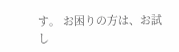す。 お困りの方は、お試し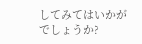してみてはいかがでしょうか?